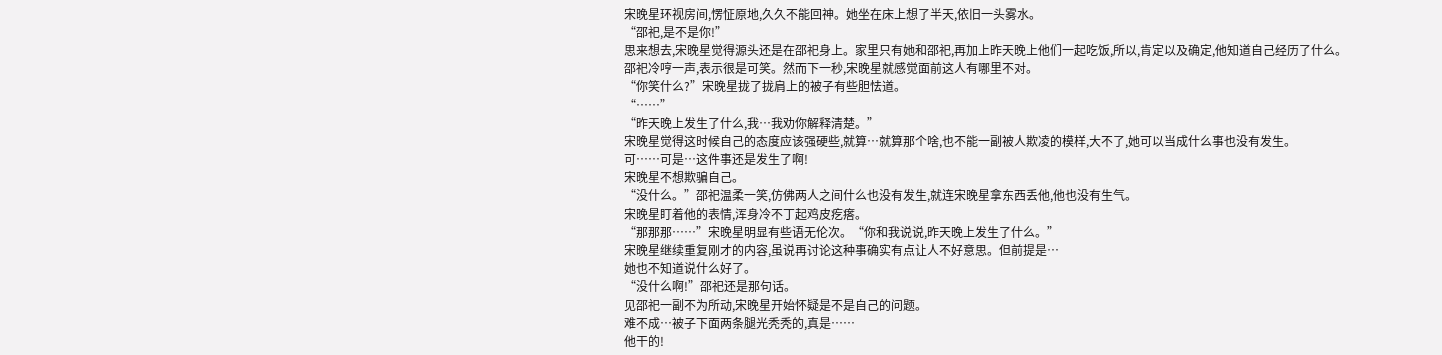宋晚星环视房间,愣怔原地,久久不能回神。她坐在床上想了半天,依旧一头雾水。
“邵祀,是不是你!”
思来想去,宋晚星觉得源头还是在邵祀身上。家里只有她和邵祀,再加上昨天晚上他们一起吃饭,所以,肯定以及确定,他知道自己经历了什么。
邵祀冷哼一声,表示很是可笑。然而下一秒,宋晚星就感觉面前这人有哪里不对。
“你笑什么?”宋晚星拢了拢肩上的被子有些胆怯道。
“……”
“昨天晚上发生了什么,我…我劝你解释清楚。”
宋晚星觉得这时候自己的态度应该强硬些,就算…就算那个啥,也不能一副被人欺凌的模样,大不了,她可以当成什么事也没有发生。
可……可是…这件事还是发生了啊!
宋晚星不想欺骗自己。
“没什么。”邵祀温柔一笑,仿佛两人之间什么也没有发生,就连宋晚星拿东西丢他,他也没有生气。
宋晚星盯着他的表情,浑身冷不丁起鸡皮疙瘩。
“那那那……”宋晚星明显有些语无伦次。“你和我说说,昨天晚上发生了什么。”
宋晚星继续重复刚才的内容,虽说再讨论这种事确实有点让人不好意思。但前提是…
她也不知道说什么好了。
“没什么啊!”邵祀还是那句话。
见邵祀一副不为所动,宋晚星开始怀疑是不是自己的问题。
难不成…被子下面两条腿光秃秃的,真是……
他干的!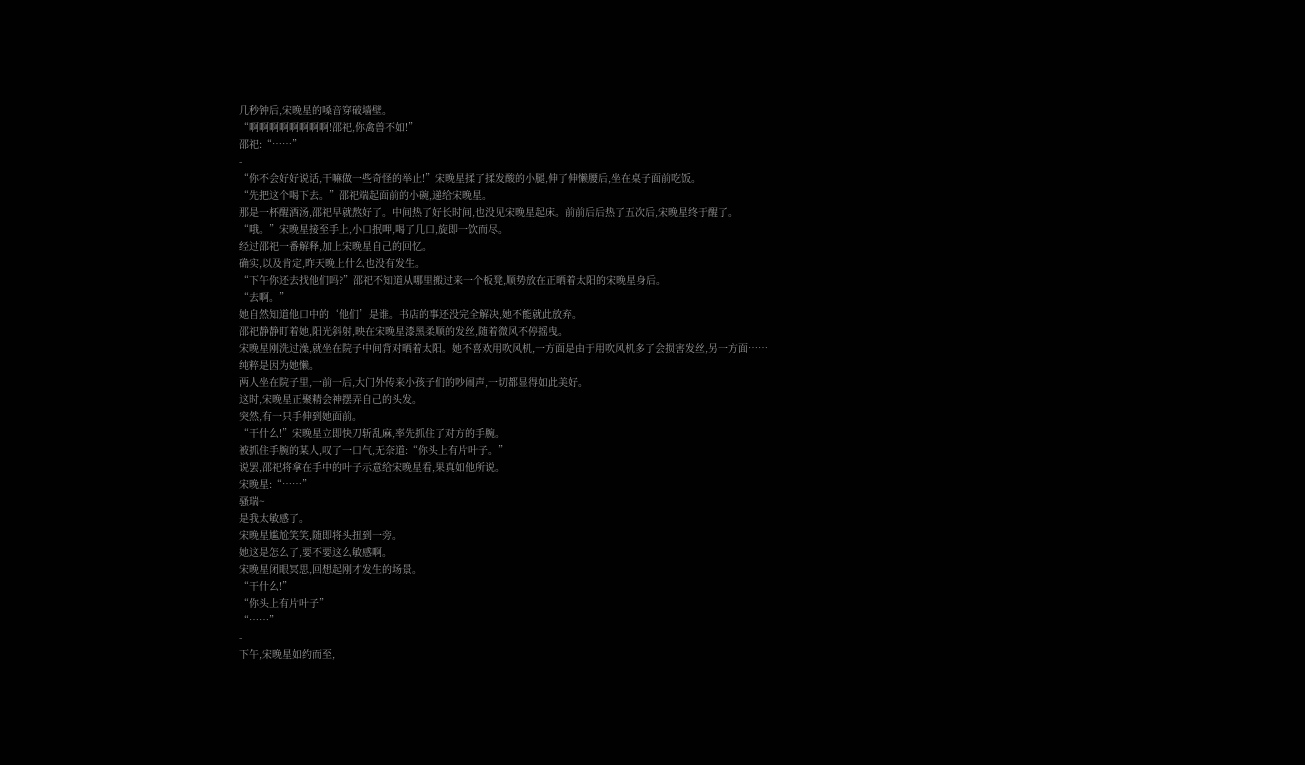几秒钟后,宋晚星的嗓音穿破墙壁。
“啊啊啊啊啊啊啊啊!邵祀,你禽兽不如!”
邵祀:“……”
-
“你不会好好说话,干嘛做一些奇怪的举止!”宋晚星揉了揉发酸的小腿,伸了伸懒腰后,坐在桌子面前吃饭。
“先把这个喝下去。”邵祀端起面前的小碗,递给宋晚星。
那是一杯醒酒汤,邵祀早就熬好了。中间热了好长时间,也没见宋晚星起床。前前后后热了五次后,宋晚星终于醒了。
“哦。”宋晚星接至手上,小口抿呷,喝了几口,旋即一饮而尽。
经过邵祀一番解释,加上宋晚星自己的回忆。
确实,以及肯定,昨天晚上什么也没有发生。
“下午你还去找他们吗?”邵祀不知道从哪里搬过来一个板凳,顺势放在正晒着太阳的宋晚星身后。
“去啊。”
她自然知道他口中的‘他们’是谁。书店的事还没完全解决,她不能就此放弃。
邵祀静静盯着她,阳光斜射,映在宋晚星漆黑柔顺的发丝,随着微风不停摇曳。
宋晚星刚洗过澡,就坐在院子中间背对晒着太阳。她不喜欢用吹风机,一方面是由于用吹风机多了会损害发丝,另一方面……
纯粹是因为她懒。
两人坐在院子里,一前一后,大门外传来小孩子们的吵闹声,一切都显得如此美好。
这时,宋晚星正聚精会神摆弄自己的头发。
突然,有一只手伸到她面前。
“干什么!”宋晚星立即快刀斩乱麻,率先抓住了对方的手腕。
被抓住手腕的某人,叹了一口气,无奈道:“你头上有片叶子。”
说罢,邵祀将拿在手中的叶子示意给宋晚星看,果真如他所说。
宋晚星:“……”
骚瑞~
是我太敏感了。
宋晚星尴尬笑笑,随即将头扭到一旁。
她这是怎么了,要不要这么敏感啊。
宋晚星闭眼冥思,回想起刚才发生的场景。
“干什么!”
“你头上有片叶子”
“……”
-
下午,宋晚星如约而至,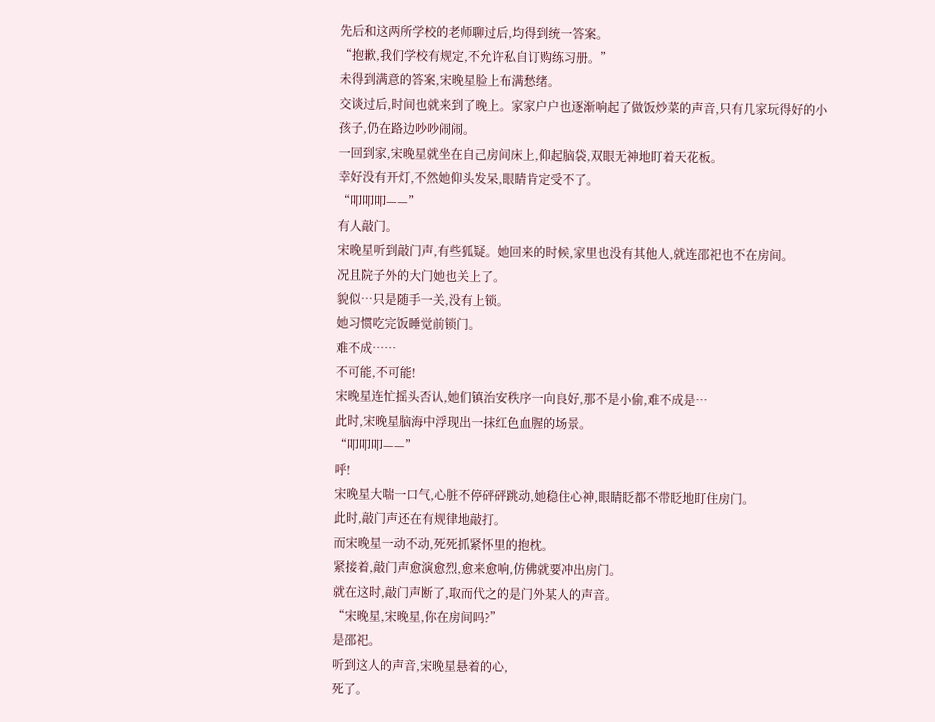先后和这两所学校的老师聊过后,均得到统一答案。
“抱歉,我们学校有规定,不允许私自订购练习册。”
未得到满意的答案,宋晚星脸上布满愁绪。
交谈过后,时间也就来到了晚上。家家户户也逐渐响起了做饭炒菜的声音,只有几家玩得好的小孩子,仍在路边吵吵闹闹。
一回到家,宋晚星就坐在自己房间床上,仰起脑袋,双眼无神地盯着天花板。
幸好没有开灯,不然她仰头发呆,眼睛肯定受不了。
“叩叩叩——”
有人敲门。
宋晚星听到敲门声,有些狐疑。她回来的时候,家里也没有其他人,就连邵祀也不在房间。
况且院子外的大门她也关上了。
貌似…只是随手一关,没有上锁。
她习惯吃完饭睡觉前锁门。
难不成……
不可能,不可能!
宋晚星连忙摇头否认,她们镇治安秩序一向良好,那不是小偷,难不成是…
此时,宋晚星脑海中浮现出一抹红色血腥的场景。
“叩叩叩——”
呼!
宋晚星大喘一口气,心脏不停砰砰跳动,她稳住心神,眼睛眨都不带眨地盯住房门。
此时,敲门声还在有规律地敲打。
而宋晚星一动不动,死死抓紧怀里的抱枕。
紧接着,敲门声愈演愈烈,愈来愈响,仿佛就要冲出房门。
就在这时,敲门声断了,取而代之的是门外某人的声音。
“宋晚星,宋晚星,你在房间吗?”
是邵祀。
听到这人的声音,宋晚星悬着的心,
死了。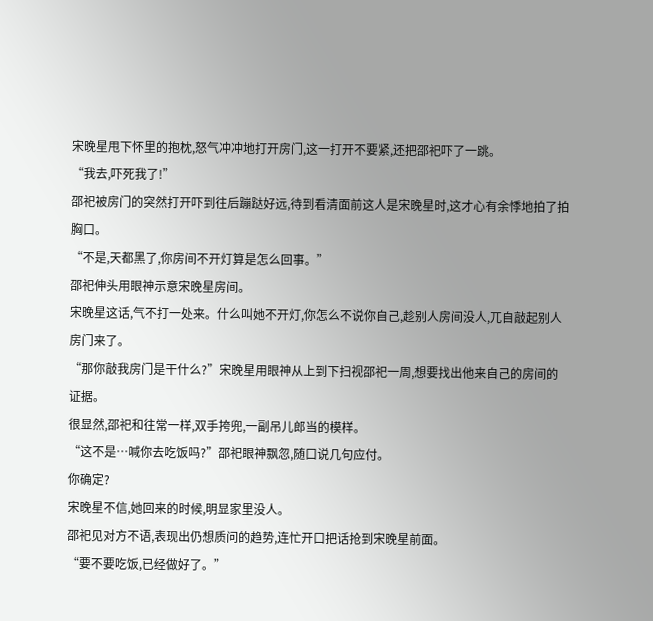宋晚星甩下怀里的抱枕,怒气冲冲地打开房门,这一打开不要紧,还把邵祀吓了一跳。
“我去,吓死我了!”
邵祀被房门的突然打开吓到往后蹦跶好远,待到看清面前这人是宋晚星时,这才心有余悸地拍了拍胸口。
“不是,天都黑了,你房间不开灯算是怎么回事。”
邵祀伸头用眼神示意宋晚星房间。
宋晚星这话,气不打一处来。什么叫她不开灯,你怎么不说你自己,趁别人房间没人,兀自敲起别人房门来了。
“那你敲我房门是干什么?”宋晚星用眼神从上到下扫视邵祀一周,想要找出他来自己的房间的证据。
很显然,邵祀和往常一样,双手挎兜,一副吊儿郎当的模样。
“这不是…喊你去吃饭吗?”邵祀眼神飘忽,随口说几句应付。
你确定?
宋晚星不信,她回来的时候,明显家里没人。
邵祀见对方不语,表现出仍想质问的趋势,连忙开口把话抢到宋晚星前面。
“要不要吃饭,已经做好了。”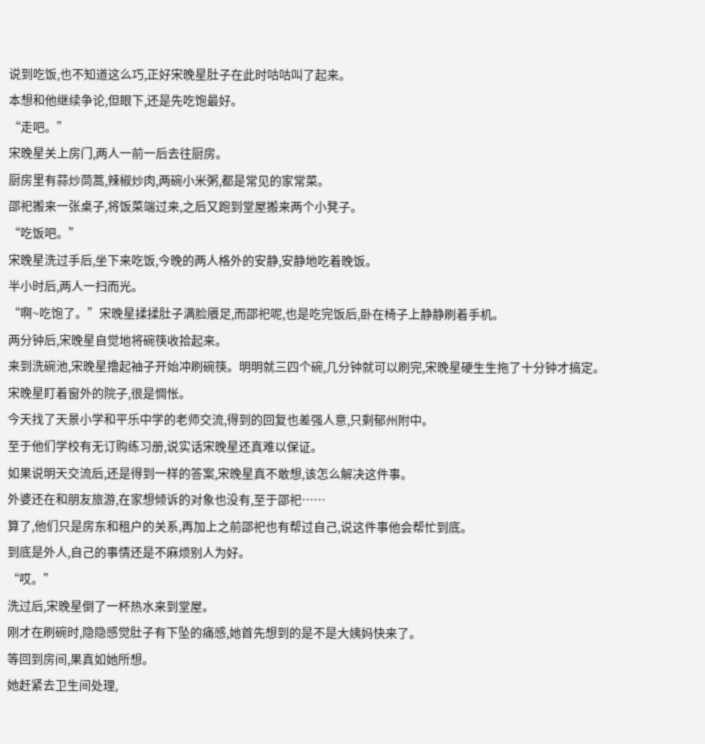说到吃饭,也不知道这么巧,正好宋晚星肚子在此时咕咕叫了起来。
本想和他继续争论,但眼下,还是先吃饱最好。
“走吧。”
宋晚星关上房门,两人一前一后去往厨房。
厨房里有蒜炒茼蒿,辣椒炒肉,两碗小米粥,都是常见的家常菜。
邵祀搬来一张桌子,将饭菜端过来,之后又跑到堂屋搬来两个小凳子。
“吃饭吧。”
宋晚星洗过手后,坐下来吃饭,今晚的两人格外的安静,安静地吃着晚饭。
半小时后,两人一扫而光。
“啊~吃饱了。”宋晚星揉揉肚子满脸餍足,而邵祀呢,也是吃完饭后,卧在椅子上静静刷着手机。
两分钟后,宋晚星自觉地将碗筷收拾起来。
来到洗碗池,宋晚星撸起袖子开始冲刷碗筷。明明就三四个碗,几分钟就可以刷完,宋晚星硬生生拖了十分钟才搞定。
宋晚星盯着窗外的院子,很是惆怅。
今天找了天景小学和平乐中学的老师交流,得到的回复也差强人意,只剩郁州附中。
至于他们学校有无订购练习册,说实话宋晚星还真难以保证。
如果说明天交流后,还是得到一样的答案,宋晚星真不敢想,该怎么解决这件事。
外婆还在和朋友旅游,在家想倾诉的对象也没有,至于邵祀……
算了,他们只是房东和租户的关系,再加上之前邵祀也有帮过自己,说这件事他会帮忙到底。
到底是外人,自己的事情还是不麻烦别人为好。
“哎。”
洗过后,宋晚星倒了一杯热水来到堂屋。
刚才在刷碗时,隐隐感觉肚子有下坠的痛感,她首先想到的是不是大姨妈快来了。
等回到房间,果真如她所想。
她赶紧去卫生间处理,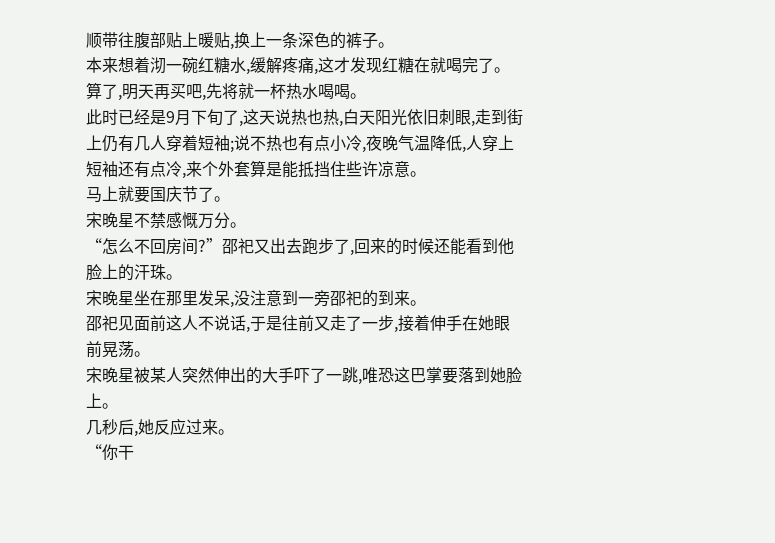顺带往腹部贴上暖贴,换上一条深色的裤子。
本来想着沏一碗红糖水,缓解疼痛,这才发现红糖在就喝完了。
算了,明天再买吧,先将就一杯热水喝喝。
此时已经是9月下旬了,这天说热也热,白天阳光依旧刺眼,走到街上仍有几人穿着短袖;说不热也有点小冷,夜晚气温降低,人穿上短袖还有点冷,来个外套算是能抵挡住些许凉意。
马上就要国庆节了。
宋晚星不禁感慨万分。
“怎么不回房间?”邵祀又出去跑步了,回来的时候还能看到他脸上的汗珠。
宋晚星坐在那里发呆,没注意到一旁邵祀的到来。
邵祀见面前这人不说话,于是往前又走了一步,接着伸手在她眼前晃荡。
宋晚星被某人突然伸出的大手吓了一跳,唯恐这巴掌要落到她脸上。
几秒后,她反应过来。
“你干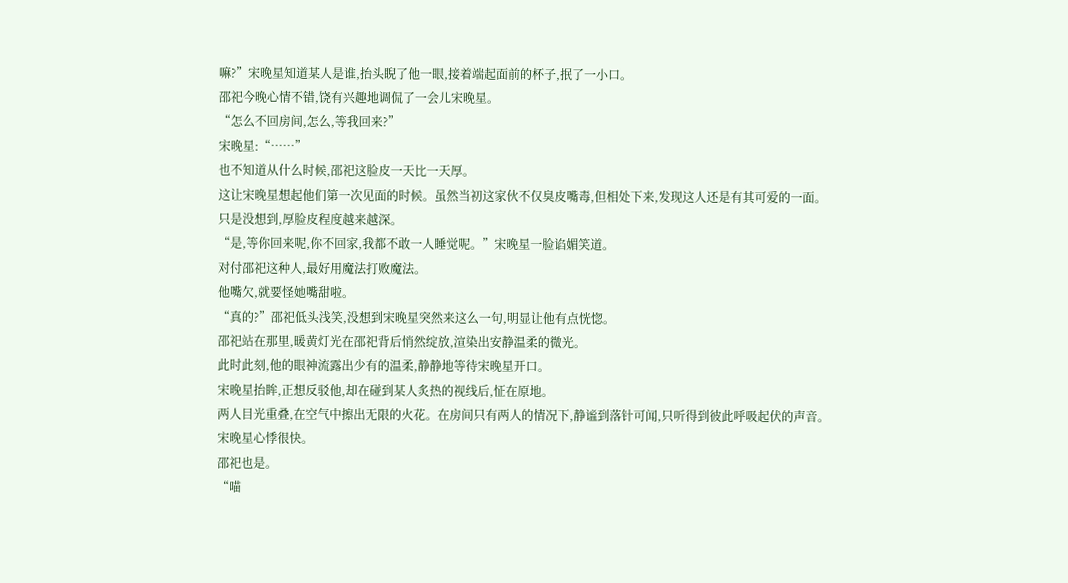嘛?”宋晚星知道某人是谁,抬头睨了他一眼,接着端起面前的杯子,抿了一小口。
邵祀今晚心情不错,饶有兴趣地调侃了一会儿宋晚星。
“怎么不回房间,怎么,等我回来?”
宋晚星:“……”
也不知道从什么时候,邵祀这脸皮一天比一天厚。
这让宋晚星想起他们第一次见面的时候。虽然当初这家伙不仅臭皮嘴毒,但相处下来,发现这人还是有其可爱的一面。
只是没想到,厚脸皮程度越来越深。
“是,等你回来呢,你不回家,我都不敢一人睡觉呢。”宋晚星一脸谄媚笑道。
对付邵祀这种人,最好用魔法打败魔法。
他嘴欠,就要怪她嘴甜啦。
“真的?”邵祀低头浅笑,没想到宋晚星突然来这么一句,明显让他有点恍惚。
邵祀站在那里,暖黄灯光在邵祀背后悄然绽放,渲染出安静温柔的微光。
此时此刻,他的眼神流露出少有的温柔,静静地等待宋晚星开口。
宋晚星抬眸,正想反驳他,却在碰到某人炙热的视线后,怔在原地。
两人目光重叠,在空气中擦出无限的火花。在房间只有两人的情况下,静谧到落针可闻,只听得到彼此呼吸起伏的声音。
宋晚星心悸很快。
邵祀也是。
“喵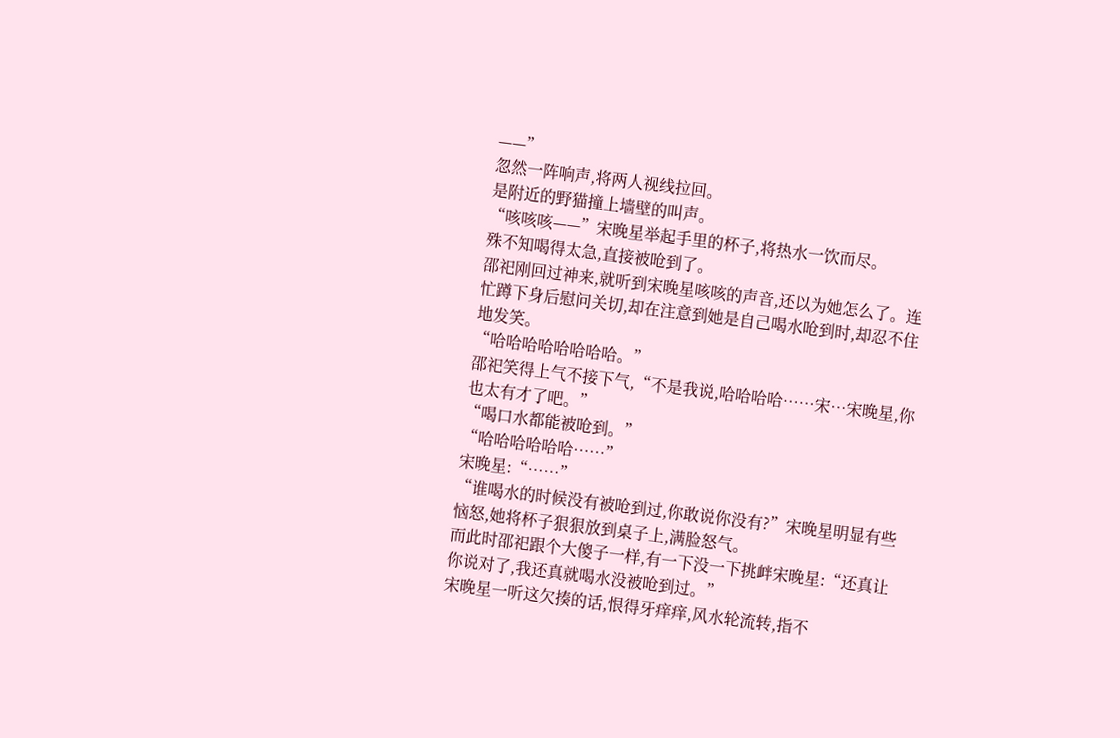——”
忽然一阵响声,将两人视线拉回。
是附近的野猫撞上墙壁的叫声。
“咳咳咳——”宋晚星举起手里的杯子,将热水一饮而尽。
殊不知喝得太急,直接被呛到了。
邵祀刚回过神来,就听到宋晚星咳咳的声音,还以为她怎么了。连忙蹲下身后慰问关切,却在注意到她是自己喝水呛到时,却忍不住地发笑。
“哈哈哈哈哈哈哈哈。”
邵祀笑得上气不接下气,“不是我说,哈哈哈哈……宋…宋晚星,你也太有才了吧。”
“喝口水都能被呛到。”
“哈哈哈哈哈哈……”
宋晚星:“……”
“谁喝水的时候没有被呛到过,你敢说你没有?”宋晚星明显有些恼怒,她将杯子狠狠放到桌子上,满脸怒气。
而此时邵祀跟个大傻子一样,有一下没一下挑衅宋晚星:“还真让你说对了,我还真就喝水没被呛到过。”
宋晚星一听这欠揍的话,恨得牙痒痒,风水轮流转,指不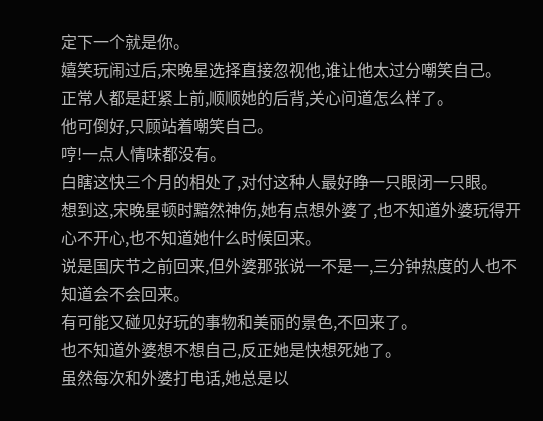定下一个就是你。
嬉笑玩闹过后,宋晚星选择直接忽视他,谁让他太过分嘲笑自己。
正常人都是赶紧上前,顺顺她的后背,关心问道怎么样了。
他可倒好,只顾站着嘲笑自己。
哼!一点人情味都没有。
白瞎这快三个月的相处了,对付这种人最好睁一只眼闭一只眼。
想到这,宋晚星顿时黯然神伤,她有点想外婆了,也不知道外婆玩得开心不开心,也不知道她什么时候回来。
说是国庆节之前回来,但外婆那张说一不是一,三分钟热度的人也不知道会不会回来。
有可能又碰见好玩的事物和美丽的景色,不回来了。
也不知道外婆想不想自己,反正她是快想死她了。
虽然每次和外婆打电话,她总是以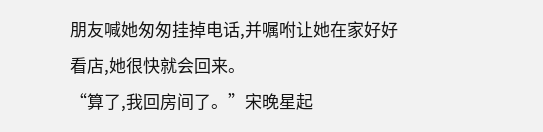朋友喊她匆匆挂掉电话,并嘱咐让她在家好好看店,她很快就会回来。
“算了,我回房间了。”宋晚星起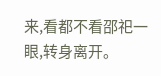来,看都不看邵祀一眼,转身离开。